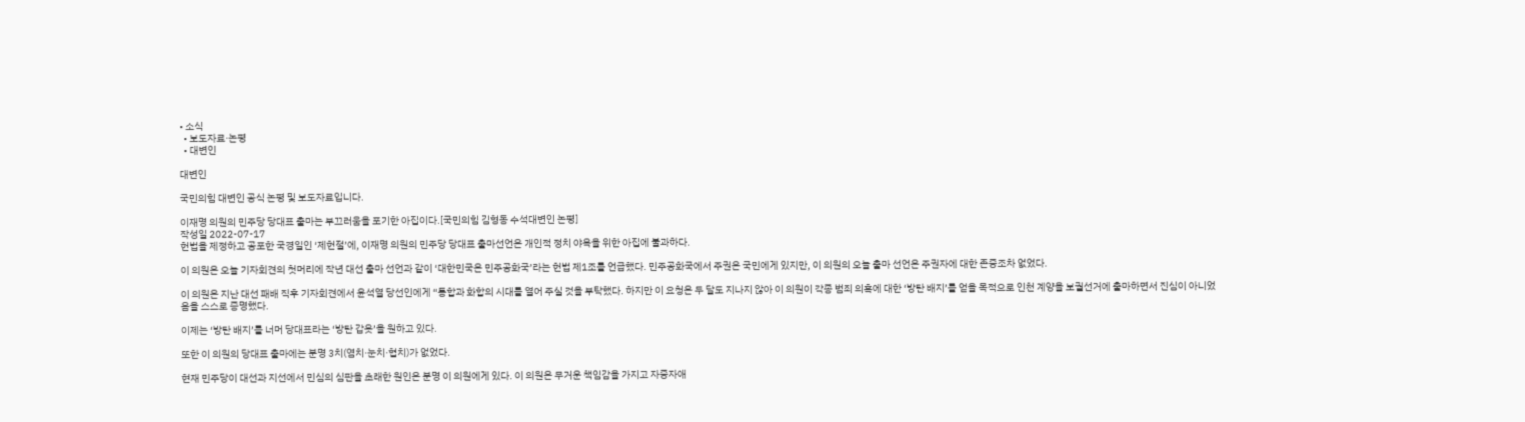• 소식
  • 보도자료·논평
  • 대변인

대변인

국민의힘 대변인 공식 논평 및 보도자료입니다.

이재명 의원의 민주당 당대표 출마는 부끄러움을 포기한 아집이다.[국민의힘 김형동 수석대변인 논평]
작성일 2022-07-17
헌법을 제정하고 공포한 국경일인 ‘제헌절’에, 이재명 의원의 민주당 당대표 출마선언은 개인적 정치 야욕을 위한 아집에 불과하다.

이 의원은 오늘 기자회견의 첫머리에 작년 대선 출마 선언과 같이 ‘대한민국은 민주공화국’라는 헌법 제1조를 언급했다. 민주공화국에서 주권은 국민에게 있지만, 이 의원의 오늘 출마 선언은 주권자에 대한 존중조차 없었다.

이 의원은 지난 대선 패배 직후 기자회견에서 윤석열 당선인에게 “통합과 화합의 시대를 열어 주실 것을 부탁했다. 하지만 이 요청은 두 달도 지나지 않아 이 의원이 각종 범죄 의혹에 대한 ‘방탄 배지’를 얻을 목적으로 인천 계양을 보궐선거에 출마하면서 진심이 아니었음을 스스로 증명했다.

이제는 ‘방탄 배지’를 너머 당대표라는 ‘방탄 갑옷’을 원하고 있다.

또한 이 의원의 당대표 출마에는 분명 3치(염치·눈치·협치)가 없었다.

현재 민주당이 대선과 지선에서 민심의 심판을 초래한 원인은 분명 이 의원에게 있다. 이 의원은 무거운 책임감을 가지고 자중자애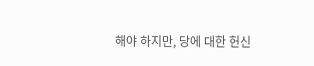해야 하지만, 당에 대한 헌신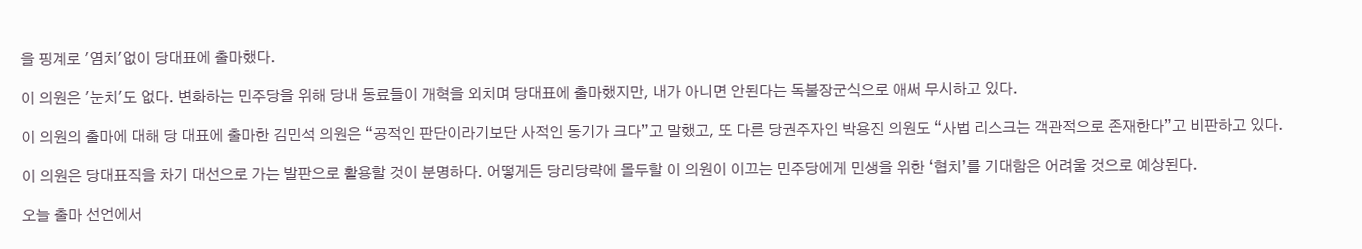을 핑계로 '염치'없이 당대표에 출마했다.

이 의원은 '눈치'도 없다. 변화하는 민주당을 위해 당내 동료들이 개혁을 외치며 당대표에 출마했지만, 내가 아니면 안된다는 독불장군식으로 애써 무시하고 있다.

이 의원의 출마에 대해 당 대표에 출마한 김민석 의원은 “공적인 판단이라기보단 사적인 동기가 크다”고 말했고, 또 다른 당권주자인 박용진 의원도 “사법 리스크는 객관적으로 존재한다”고 비판하고 있다.

이 의원은 당대표직을 차기 대선으로 가는 발판으로 활용할 것이 분명하다. 어떻게든 당리당략에 몰두할 이 의원이 이끄는 민주당에게 민생을 위한 ‘협치’를 기대함은 어려울 것으로 예상된다.

오늘 출마 선언에서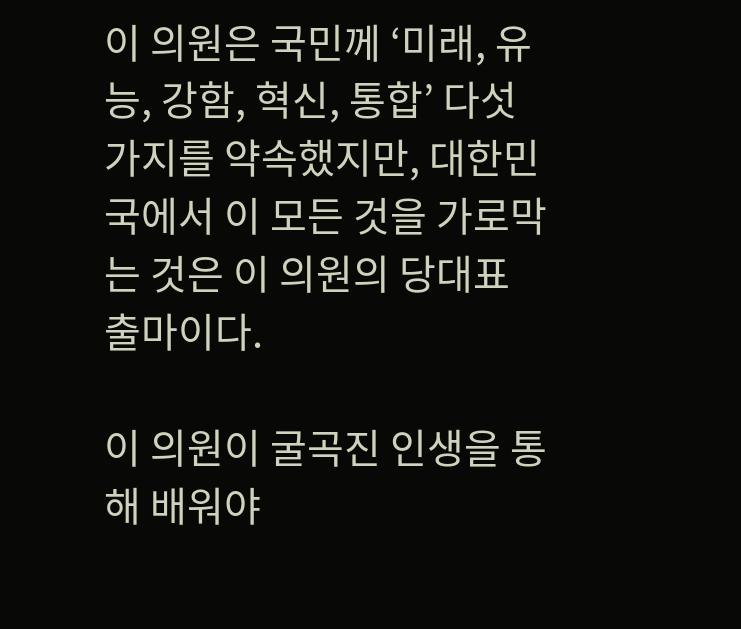이 의원은 국민께 ‘미래, 유능, 강함, 혁신, 통합’ 다섯가지를 약속했지만, 대한민국에서 이 모든 것을 가로막는 것은 이 의원의 당대표 출마이다.

이 의원이 굴곡진 인생을 통해 배워야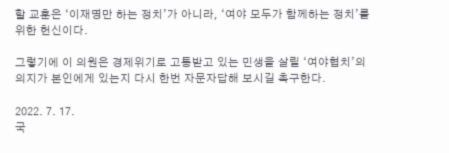할 교훈은 ‘이재명만 하는 정치’가 아니라, ‘여야 모두가 함께하는 정치’를 위한 헌신이다.

그렇기에 이 의원은 경제위기로 고통받고 있는 민생을 살릴 ‘여야협치’의 의지가 본인에게 있는지 다시 한번 자문자답해 보시길 촉구한다.

2022. 7. 17.
국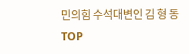민의힘 수석대변인 김 형 동
TOP